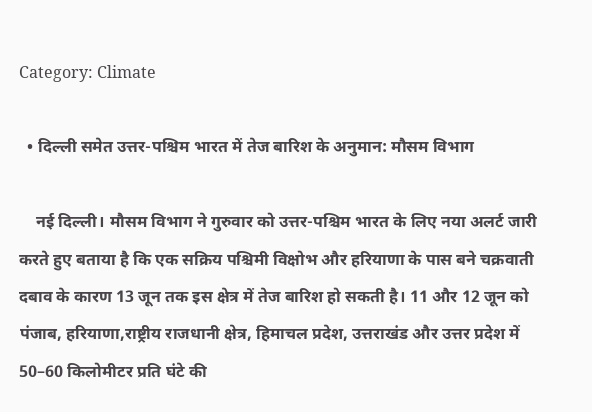Category: Climate

  • दिल्ली समेत उत्तर-पश्चिम भारत में तेज बारिश के अनुमान: मौसम विभाग

    नई दिल्ली। मौसम विभाग ने गुरुवार को उत्तर-पश्चिम भारत के लिए नया अलर्ट जारी करते हुए बताया है कि एक सक्रिय पश्चिमी विक्षोभ और हरियाणा के पास बने चक्रवाती दबाव के कारण 13 जून तक इस क्षेत्र में तेज बारिश हो सकती है। 11 और 12 जून को पंजाब, हरियाणा,राष्ट्रीय राजधानी क्षेत्र, हिमाचल प्रदेश, उत्तराखंड और उत्तर प्रदेश में 50–60 किलोमीटर प्रति घंटे की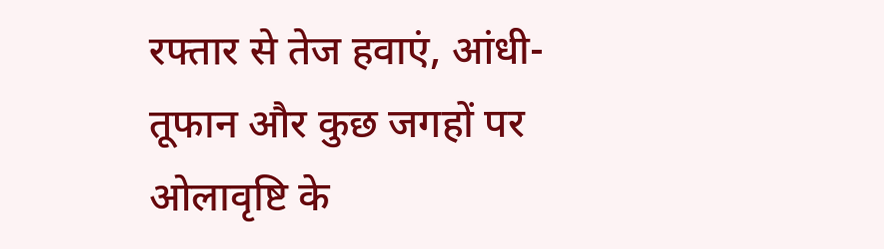रफ्तार से तेज हवाएं, आंधी-तूफान और कुछ जगहों पर ओलावृष्टि के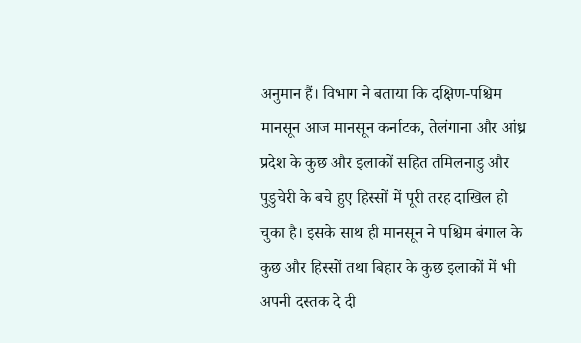अनुमान हैं। विभाग ने बताया कि दक्षिण-पश्चिम मानसून आज मानसून कर्नाटक, तेलंगाना और आंध्र प्रदेश के कुछ और इलाकों सहित तमिलनाडु और पुडुचेरी के बचे हुए हिस्सों में पूरी तरह दाखिल हो चुका है। इसके साथ ही मानसून ने पश्चिम बंगाल के कुछ और हिस्सों तथा बिहार के कुछ इलाकों में भी अपनी दस्तक दे दी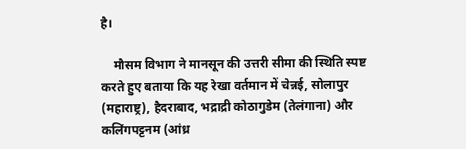है।

    मौसम विभाग ने मानसून की उत्तरी सीमा की स्थिति स्पष्ट करते हुए बताया कि यह रेखा वर्तमान में चेन्नई, सोलापुर (महाराष्ट्र), हैदराबाद, भद्राद्री कोठागुडेम (तेलंगाना) और कलिंगपट्टनम (आंध्र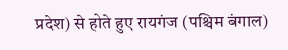प्रदेश) से होते हुए रायगंज (पश्चिम बंगाल)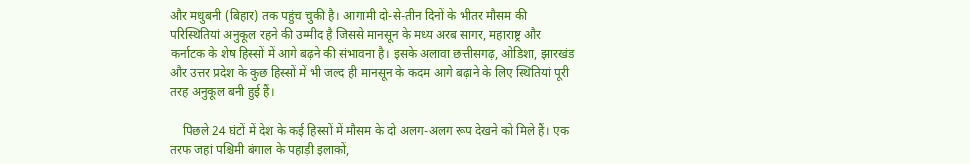और मधुबनी (बिहार) तक पहुंच चुकी है। आगामी दो-से-तीन दिनों के भीतर मौसम की परिस्थितियां अनुकूल रहने की उम्मीद है जिससे मानसून के मध्य अरब सागर, महाराष्ट्र और कर्नाटक के शेष हिस्सों में आगे बढ़ने की संभावना है। इसके अलावा छत्तीसगढ़, ओडिशा, झारखंड और उत्तर प्रदेश के कुछ हिस्सों में भी जल्द ही मानसून के कदम आगे बढ़ाने के लिए स्थितियां पूरी तरह अनुकूल बनी हुई हैं।

    पिछले 24 घंटों में देश के कई हिस्सों में मौसम के दो अलग-अलग रूप देखने को मिले हैं। एक तरफ जहां पश्चिमी बंगाल के पहाड़ी इलाकों,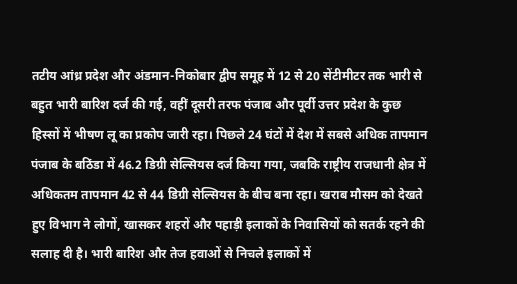तटीय आंध्र प्रदेश और अंडमान-निकोबार द्वीप समूह में 12 से 20 सेंटीमीटर तक भारी से बहुत भारी बारिश दर्ज की गई, वहीं दूसरी तरफ पंजाब और पूर्वी उत्तर प्रदेश के कुछ हिस्सों में भीषण लू का प्रकोप जारी रहा। पिछले 24 घंटों में देश में सबसे अधिक तापमान पंजाब के बठिंडा में 46.2 डिग्री सेल्सियस दर्ज किया गया, जबकि राष्ट्रीय राजधानी क्षेत्र में अधिकतम तापमान 42 से 44 डिग्री सेल्सियस के बीच बना रहा। खराब मौसम को देखते हुए विभाग ने लोगों, खासकर शहरों और पहाड़ी इलाकों के निवासियों को सतर्क रहने की सलाह दी है। भारी बारिश और तेज हवाओं से निचले इलाकों में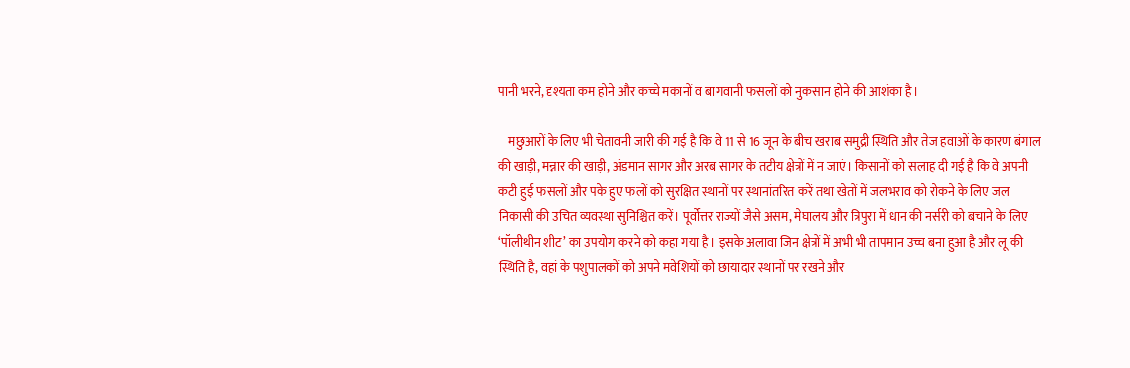पानी भरने, दृश्यता कम होने और कच्चे मकानों व बागवानी फसलों को नुकसान होने की आशंका है।

    मछुआरों के लिए भी चेतावनी जारी की गई है कि वे 11 से 16 जून के बीच खराब समुद्री स्थिति और तेज हवाओं के कारण बंगाल की खाड़ी, मन्नार की खाड़ी, अंडमान सागर और अरब सागर के तटीय क्षेत्रों में न जाएं। किसानों को सलाह दी गई है कि वे अपनी कटी हुई फसलों और पके हुए फलों को सुरक्षित स्थानों पर स्थानांतरित करें तथा खेतों में जलभराव को रोकने के लिए जल निकासी की उचित व्यवस्था सुनिश्चित करें। पूर्वोत्तर राज्यों जैसे असम, मेघालय और त्रिपुरा में धान की नर्सरी को बचाने के लिए ‘पॉलीथीन शीट’ का उपयोग करने को कहा गया है। इसके अलावा जिन क्षेत्रों में अभी भी तापमान उच्च बना हुआ है और लू की स्थिति है, वहां के पशुपालकों को अपने मवेशियों को छायादार स्थानों पर रखने और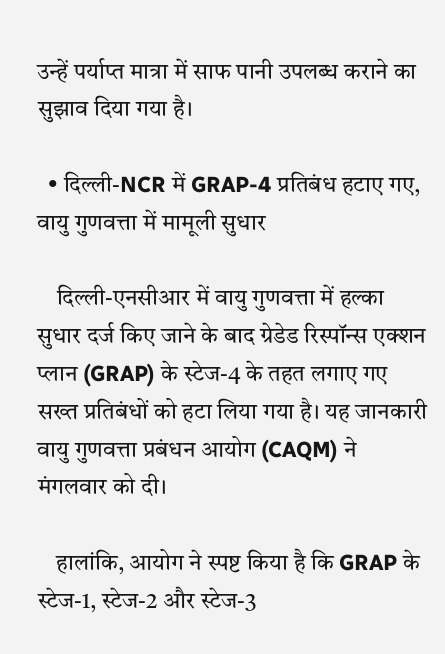उन्हें पर्याप्त मात्रा में साफ पानी उपलब्ध कराने का सुझाव दिया गया है।

  • दिल्ली-NCR में GRAP-4 प्रतिबंध हटाए गए, वायु गुणवत्ता में मामूली सुधार

    दिल्ली-एनसीआर में वायु गुणवत्ता में हल्का सुधार दर्ज किए जाने के बाद ग्रेडेड रिस्पॉन्स एक्शन प्लान (GRAP) के स्टेज-4 के तहत लगाए गए सख्त प्रतिबंधों को हटा लिया गया है। यह जानकारी वायु गुणवत्ता प्रबंधन आयोग (CAQM) ने मंगलवार को दी।

    हालांकि, आयोग ने स्पष्ट किया है कि GRAP के स्टेज-1, स्टेज-2 और स्टेज-3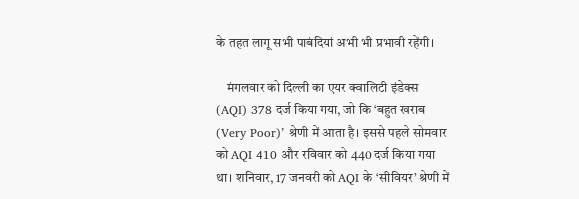के तहत लागू सभी पाबंदियां अभी भी प्रभावी रहेंगी।

    मंगलवार को दिल्ली का एयर क्वालिटी इंडेक्स (AQI) 378 दर्ज किया गया, जो कि ‘बहुत खराब (Very Poor)’ श्रेणी में आता है। इससे पहले सोमवार को AQI 410 और रविवार को 440 दर्ज किया गया था। शनिवार, 17 जनवरी को AQI के ‘सीवियर’ श्रेणी में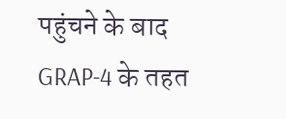पहुंचने के बाद GRAP-4 के तहत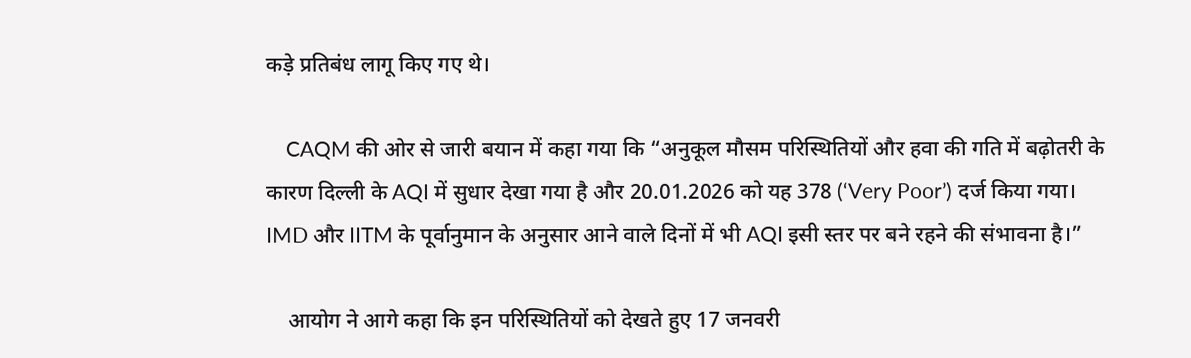कड़े प्रतिबंध लागू किए गए थे।

    CAQM की ओर से जारी बयान में कहा गया कि “अनुकूल मौसम परिस्थितियों और हवा की गति में बढ़ोतरी के कारण दिल्ली के AQI में सुधार देखा गया है और 20.01.2026 को यह 378 (‘Very Poor’) दर्ज किया गया। IMD और IITM के पूर्वानुमान के अनुसार आने वाले दिनों में भी AQI इसी स्तर पर बने रहने की संभावना है।”

    आयोग ने आगे कहा कि इन परिस्थितियों को देखते हुए 17 जनवरी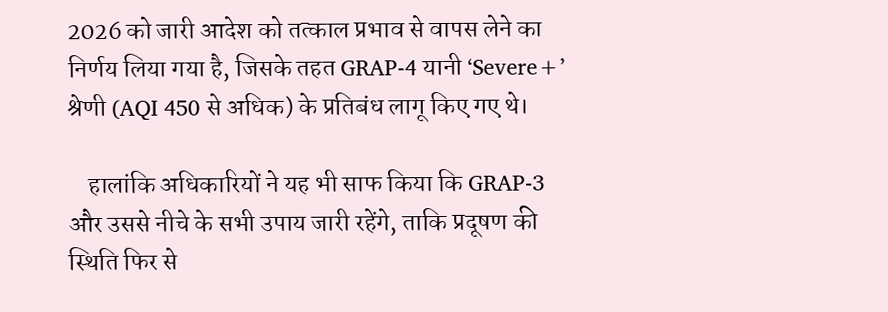2026 को जारी आदेश को तत्काल प्रभाव से वापस लेने का निर्णय लिया गया है, जिसके तहत GRAP-4 यानी ‘Severe+’ श्रेणी (AQI 450 से अधिक) के प्रतिबंध लागू किए गए थे।

    हालांकि अधिकारियों ने यह भी साफ किया कि GRAP-3 और उससे नीचे के सभी उपाय जारी रहेंगे, ताकि प्रदूषण की स्थिति फिर से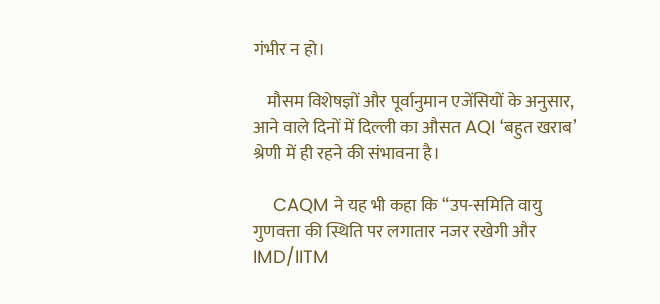गंभीर न हो।

    मौसम विशेषज्ञों और पूर्वानुमान एजेंसियों के अनुसार, आने वाले दिनों में दिल्ली का औसत AQI ‘बहुत खराब’ श्रेणी में ही रहने की संभावना है।

    CAQM ने यह भी कहा कि “उप-समिति वायु गुणवत्ता की स्थिति पर लगातार नजर रखेगी और IMD/IITM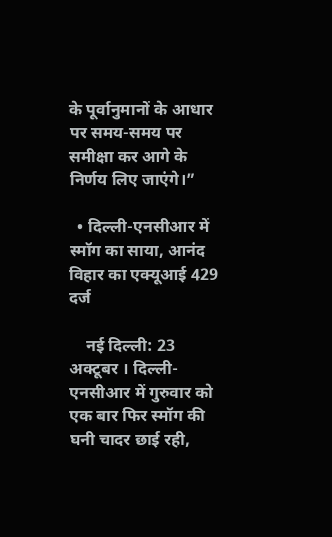के पूर्वानुमानों के आधार पर समय-समय पर समीक्षा कर आगे के निर्णय लिए जाएंगे।”

  • दिल्ली-एनसीआर में स्मॉग का साया, आनंद विहार का एक्यूआई 429 दर्ज

    नई दिल्ली: 23 अक्टूबर । दिल्ली-एनसीआर में गुरुवार को एक बार फिर स्मॉग की घनी चादर छाई रही,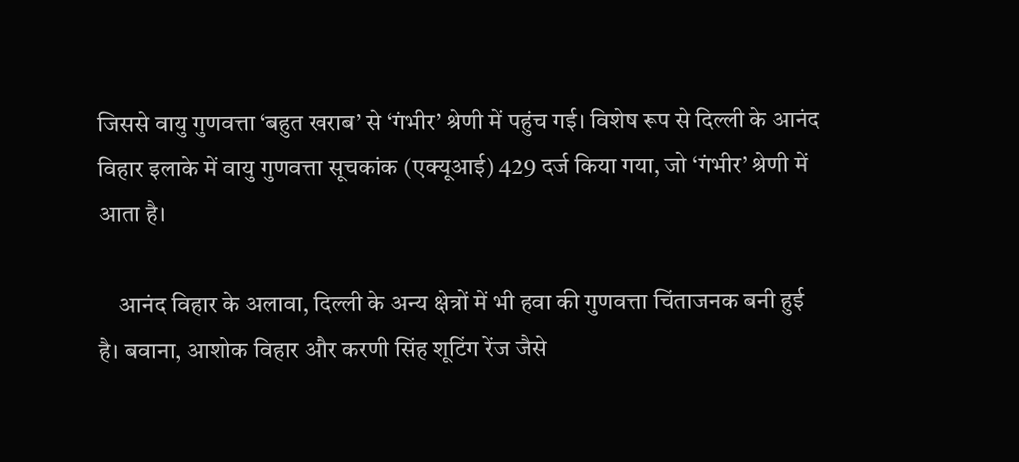जिससे वायु गुणवत्ता ‘बहुत खराब’ से ‘गंभीर’ श्रेणी में पहुंच गई। विशेष रूप से दिल्ली के आनंद विहार इलाके में वायु गुणवत्ता सूचकांक (एक्यूआई) 429 दर्ज किया गया, जो ‘गंभीर’ श्रेणी में आता है।

    आनंद विहार के अलावा, दिल्ली के अन्य क्षेत्रों में भी हवा की गुणवत्ता चिंताजनक बनी हुई है। बवाना, आशोक विहार और करणी सिंह शूटिंग रेंज जैसे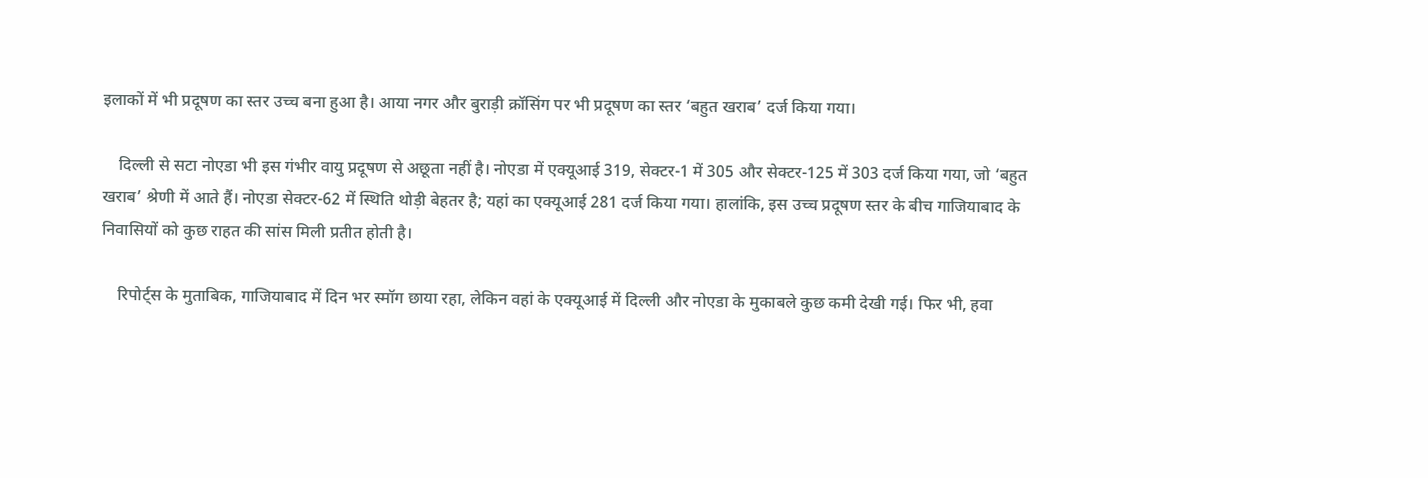इलाकों में भी प्रदूषण का स्तर उच्च बना हुआ है। आया नगर और बुराड़ी क्रॉसिंग पर भी प्रदूषण का स्तर ‘बहुत खराब’ दर्ज किया गया।

    दिल्ली से सटा नोएडा भी इस गंभीर वायु प्रदूषण से अछूता नहीं है। नोएडा में एक्यूआई 319, सेक्टर-1 में 305 और सेक्टर-125 में 303 दर्ज किया गया, जो ‘बहुत खराब’ श्रेणी में आते हैं। नोएडा सेक्टर-62 में स्थिति थोड़ी बेहतर है; यहां का एक्यूआई 281 दर्ज किया गया। हालांकि, इस उच्च प्रदूषण स्तर के बीच गाजियाबाद के निवासियों को कुछ राहत की सांस मिली प्रतीत होती है।

    रिपोर्ट्स के मुताबिक, गाजियाबाद में दिन भर स्मॉग छाया रहा, लेकिन वहां के एक्यूआई में दिल्ली और नोएडा के मुकाबले कुछ कमी देखी गई। फिर भी, हवा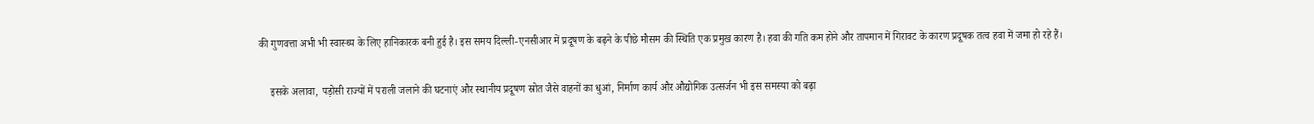की गुणवत्ता अभी भी स्वास्थ्य के लिए हानिकारक बनी हुई है। इस समय दिल्ली-एनसीआर में प्रदूषण के बढ़ने के पीछे मौसम की स्थिति एक प्रमुख कारण है। हवा की गति कम होने और तापमान में गिरावट के कारण प्रदूषक तत्व हवा में जमा हो रहे हैं।

    इसके अलावा, पड़ोसी राज्यों में पराली जलाने की घटनाएं और स्थानीय प्रदूषण स्रोत जैसे वाहनों का धुआं, निर्माण कार्य और औद्योगिक उत्सर्जन भी इस समस्या को बढ़ा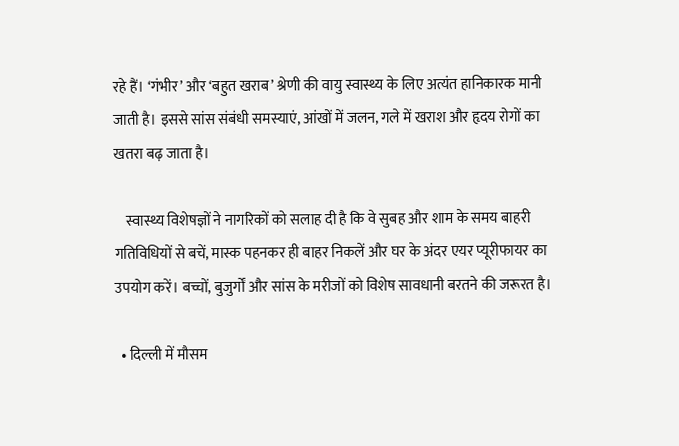रहे हैं। ‘गंभीर’ और ‘बहुत खराब’ श्रेणी की वायु स्वास्थ्य के लिए अत्यंत हानिकारक मानी जाती है। इससे सांस संबंधी समस्याएं, आंखों में जलन, गले में खराश और हृदय रोगों का खतरा बढ़ जाता है।

    स्वास्थ्य विशेषज्ञों ने नागरिकों को सलाह दी है कि वे सुबह और शाम के समय बाहरी गतिविधियों से बचें, मास्क पहनकर ही बाहर निकलें और घर के अंदर एयर प्यूरीफायर का उपयोग करें। बच्चों, बुजुर्गों और सांस के मरीजों को विशेष सावधानी बरतने की जरूरत है।

  • दिल्ली में मौसम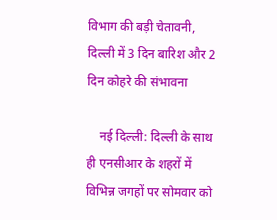विभाग की बड़ी चेतावनी, दिल्ली में 3 दिन बारिश और 2 दिन कोहरे की संभावना

    नई दिल्ली: दिल्ली के साथ ही एनसीआर के शहरों में विभिन्न जगहों पर सोमवार को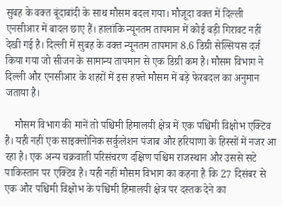सुबह के वक्त बूंदाबांदी के साथ मौसम बदल गया। मौजूदा वक्त में दिल्ली एनसीआर में बादल छाए हैं। हालांकि न्यूनतम तापमान में कोई बड़ी गिरावट नहीं देखी गई है। दिल्ली में सुबह के वक्त न्यूनतम तापमान 8.6 डिग्री सेल्सियस दर्ज किया गया जो सीजन के सामान्य तापमान से एक डिग्री कम है। मौसम विभाग ने दिल्ली और एनसीआर के शहरों में इस हफ्ते मौसम में बड़े फेरबदल का अनुमान जताया है।

    मौसम विभाग की मानें तो पश्चिमी हिमालयी क्षेत्र में एक पश्चिमी विक्षोभ एक्टिव है। यही नहीं एक साइक्लोनिक सर्कुलेशन पंजाब और हरियाणा के हिस्सों में नजर आ रहा है। एक अन्य चक्रवाती परिसंचरण दक्षिण पश्चिम राजस्थान और उससे सटे पाकिस्तान पर एक्टिव है। यही नहीं मौसम विभाग का कहना है कि 27 दिसंबर से एक और पश्चिमी विक्षोभ के पश्चिमी हिमालयी क्षेत्र पर दस्तक देने का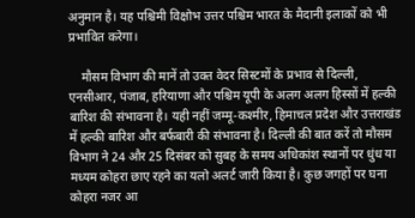अनुमान है। यह पश्चिमी विक्षोभ उत्तर पश्चिम भारत के मैदानी इलाकों को भी प्रभावित करेगा।

    मौसम विभाग की मानें तो उक्त वेदर सिस्टमों के प्रभाव से दिल्ली, एनसीआर, पंजाब, हरियाणा और पश्चिम यूपी के अलग अलग हिस्सों में हल्की बारिश की संभावना है। यही नहीं जम्मू-कश्मीर, हिमाचल प्रदेश और उत्तराखंड में हल्की बारिश और बर्फबारी की संभावना है। दिल्ली की बात करें तो मौसम विभाग ने 24 और 25 दिसंबर को सुबह के समय अधिकांश स्थानों पर धुंध या मध्यम कोहरा छाए रहने का यलो अलर्ट जारी किया है। कुछ जगहों पर घना कोहरा नजर आ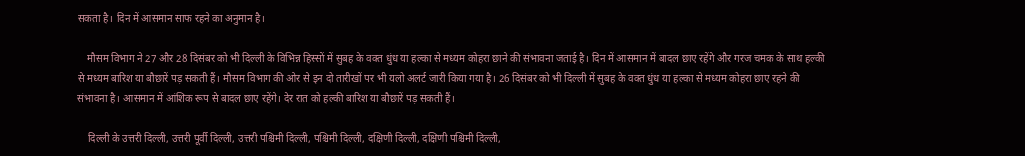सकता है। दिन में आसमान साफ रहने का अनुमान है।

    मौसम विभाग ने 27 और 28 दिसंबर को भी दिल्ली के विभिन्न हिस्सों में सुबह के वक्त धुंध या हल्का से मध्यम कोहरा छाने की संभावना जताई है। दिन में आसमान में बादल छाए रहेंगे और गरज चमक के साथ हल्की से मध्यम बारिश या बौछारें पड़ सकती हैं। मौसम विभाग की ओर से इन दो तारीखों पर भी यलो अलर्ट जारी किया गया है। 26 दिसंबर को भी दिल्ली में सुबह के वक्त धुंध या हल्का से मध्यम कोहरा छाए रहने की संभावना है। आसमान में आंशिक रूप से बादल छाए रहेंगे। देर रात को हल्की बारिश या बौछारें पड़ सकती हैं।

    दिल्ली के उत्तरी दिल्ली, उत्तरी पूर्वी दिल्ली, उत्तरी पश्चिमी दिल्ली, पश्चिमी दिल्ली, दक्षिणी दिल्ली, दक्षिणी पश्चिमी दिल्ली,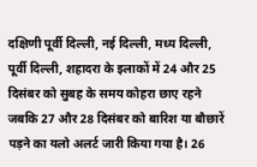दक्षिणी पूर्वी दिल्ली, नई दिल्ली, मध्य दिल्ली, पूर्वी दिल्ली, शहादरा के इलाकों में 24 और 25 दिसंबर को सुबह के समय कोहरा छाए रहने जबकि 27 और 28 दिसंबर को बारिश या बौछारें पड़ने का यलो अलर्ट जारी किया गया है। 26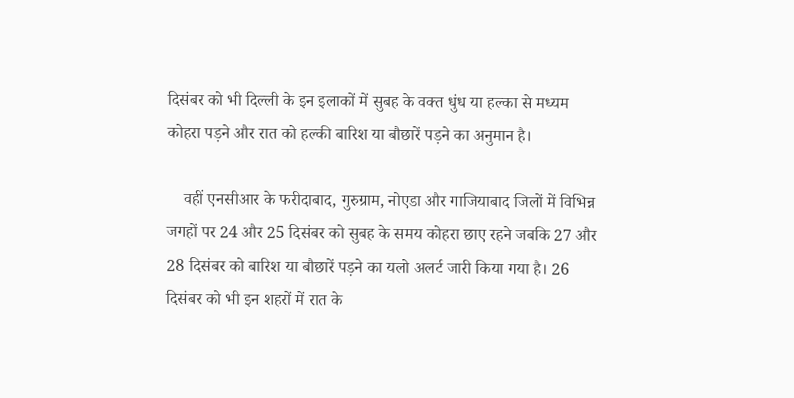दिसंबर को भी दिल्ली के इन इलाकों में सुबह के वक्त धुंध या हल्का से मध्यम कोहरा पड़ने और रात को हल्की बारिश या बौछारें पड़ने का अनुमान है।

    वहीं एनसीआर के फरीदाबाद, गुरुग्राम, नोएडा और गाजियाबाद जिलों में विभिन्न जगहों पर 24 और 25 दिसंबर को सुबह के समय कोहरा छाए रहने जबकि 27 और 28 दिसंबर को बारिश या बौछारें पड़ने का यलो अलर्ट जारी किया गया है। 26 दिसंबर को भी इन शहरों में रात के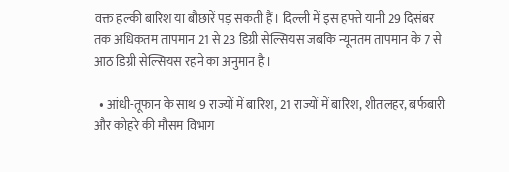वक्त हल्की बारिश या बौछारें पड़ सकती हैं। दिल्ली में इस हफ्ते यानी 29 दिसंबर तक अधिकतम तापमान 21 से 23 डिग्री सेल्सियस जबकि न्यूनतम तापमान के 7 से आठ डिग्री सेल्सियस रहने का अनुमान है।

  • आंधी-तूफान के साथ 9 राज्यों में बारिश, 21 राज्यों में बारिश, शीतलहर, बर्फबारी और कोहरे की मौसम विभाग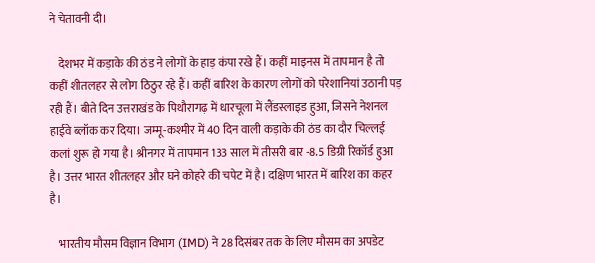ने चेतावनी दी।

    देशभर में कड़ाके की ठंड ने लोगों के हाड़ कंपा रखे हैं। कहीं माइनस में तापमान है तो कहीं शीतलहर से लोग ठिठुर रहे हैं। कहीं बारिश के कारण लोगों को परेशानियां उठानी पड़ रही हैं। बीते दिन उत्तराखंड के पिथौरागढ़ में धारचूला में लैंडस्लाइड हुआ, जिसने नेशनल हाईवे ब्लॉक कर दिया। जम्मू-कश्मीर में 40 दिन वाली कड़ाके की ठंड का दौर चिल्लई कलां शुरू हो गया है। श्रीनगर में तापमान 133 साल में तीसरी बार -8.5 डिग्री रिकॉर्ड हुआ है। उत्तर भारत शीतलहर और घने कोहरे की चपेट में है। दक्षिण भारत में बारिश का कहर है।

    भारतीय मौसम विज्ञान विभाग (IMD) ने 28 दिसंबर तक के लिए मौसम का अपडेट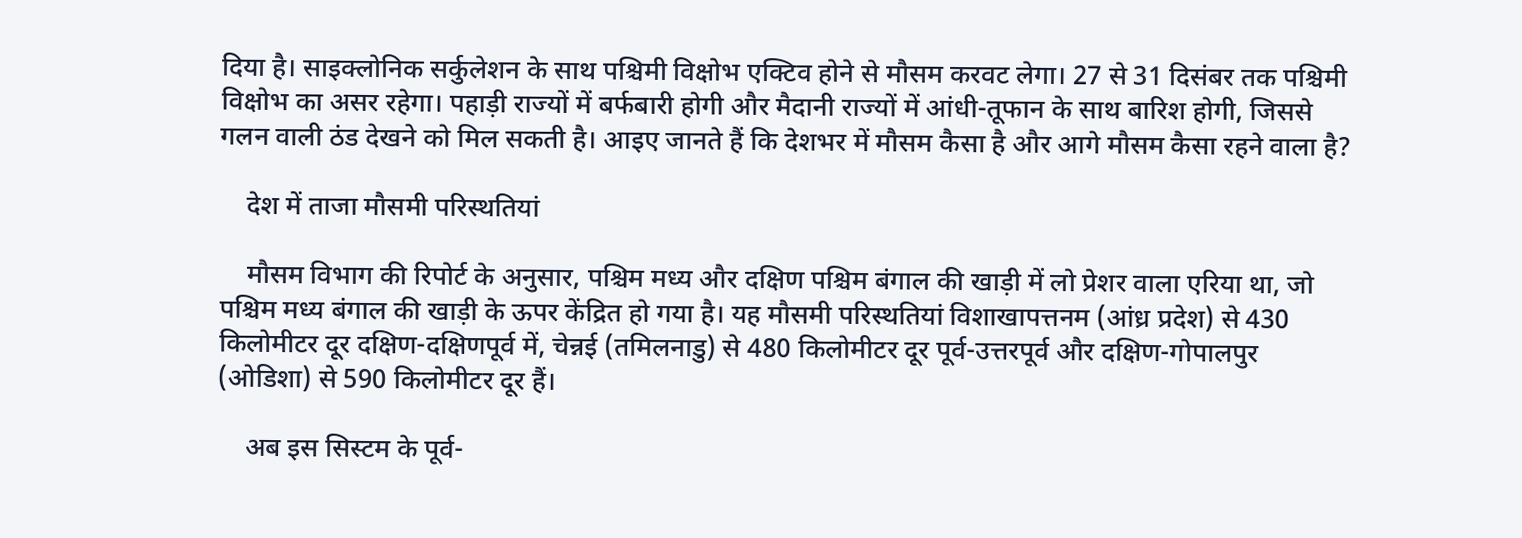दिया है। साइक्लोनिक सर्कुलेशन के साथ पश्चिमी विक्षोभ एक्टिव होने से मौसम करवट लेगा। 27 से 31 दिसंबर तक पश्चिमी विक्षोभ का असर रहेगा। पहाड़ी राज्यों में बर्फबारी होगी और मैदानी राज्यों में आंधी-तूफान के साथ बारिश होगी, जिससे गलन वाली ठंड देखने को मिल सकती है। आइए जानते हैं कि देशभर में मौसम कैसा है और आगे मौसम कैसा रहने वाला है?

    देश में ताजा मौसमी परिस्थतियां

    मौसम विभाग की रिपोर्ट के अनुसार, पश्चिम मध्य और दक्षिण पश्चिम बंगाल की खाड़ी में लो प्रेशर वाला एरिया था, जो पश्चिम मध्य बंगाल की खाड़ी के ऊपर केंद्रित हो गया है। यह मौसमी परिस्थतियां विशाखापत्तनम (आंध्र प्रदेश) से 430 किलोमीटर दूर दक्षिण-दक्षिणपूर्व में, चेन्नई (तमिलनाडु) से 480 किलोमीटर दूर पूर्व-उत्तरपूर्व और दक्षिण-गोपालपुर (ओडिशा) से 590 किलोमीटर दूर हैं।

    अब इस सिस्टम के पूर्व-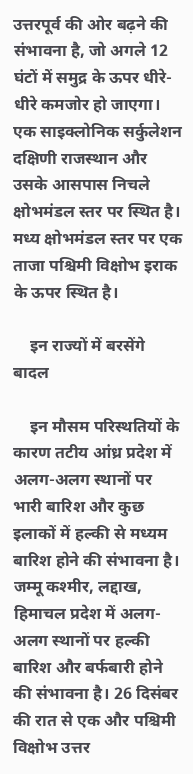उत्तरपूर्व की ओर बढ़ने की संभावना है, जो अगले 12 घंटों में समुद्र के ऊपर धीरे-धीरे कमजोर हो जाएगा। एक साइक्लोनिक सर्कुलेशन दक्षिणी राजस्थान और उसके आसपास निचले क्षोभमंडल स्तर पर स्थित है। मध्य क्षोभमंडल स्तर पर एक ताजा पश्चिमी विक्षोभ इराक के ऊपर स्थित है।

    इन राज्यों में बरसेंगे बादल

    इन मौसम परिस्थतियों के कारण तटीय आंध्र प्रदेश में अलग-अलग स्थानों पर भारी बारिश और कुछ इलाकों में हल्की से मध्यम बारिश होने की संभावना है। जम्मू कश्मीर, लद्दाख, हिमाचल प्रदेश में अलग-अलग स्थानों पर हल्की बारिश और बर्फबारी होने की संभावना है। 26 दिसंबर की रात से एक और पश्चिमी विक्षोभ उत्तर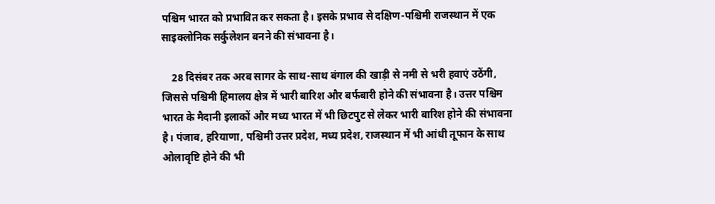पश्चिम भारत को प्रभावित कर सकता है। इसके प्रभाव से दक्षिण-पश्चिमी राजस्थान में एक साइक्लोनिक सर्कुलेशन बनने की संभावना है।

    28 दिसंबर तक अरब सागर के साथ-साथ बंगाल की खाड़ी से नमी से भरी हवाएं उठेंगी, जिससे पश्चिमी हिमालय क्षेत्र में भारी बारिश और बर्फबारी होने की संभावना है। उत्तर पश्चिम भारत के मैदानी इलाकों और मध्य भारत में भी छिटपुट से लेकर भारी बारिश होने की संभावना है। पंजाब, हरियाणा, पश्चिमी उत्तर प्रदेश, मध्य प्रदेश, राजस्थान में भी आंधी तूफान के साथ ओलावृष्टि होने की भी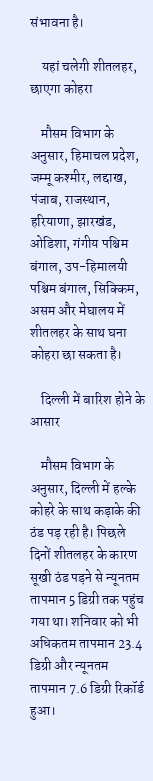संभावना है।

    यहां चलेगी शीतलहर, छाएगा कोहरा

    मौसम विभाग के अनुसार, हिमाचल प्रदेश, जम्मू कश्मीर, लद्दाख, पंजाब, राजस्थान, हरियाणा, झारखंड, ओडिशा, गंगीय पश्चिम बंगाल, उप-हिमालयी पश्चिम बंगाल, सिक्किम, असम और मेघालय में शीतलहर के साथ घना कोहरा छा सकता है।

    दिल्ली में बारिश होने के आसार

    मौसम विभाग के अनुसार, दिल्ली में हल्के कोहरे के साथ कड़ाके की ठंड पड़ रही है। पिछले दिनों शीतलहर के कारण सूखी ठंड पड़ने से न्यूनतम तापमान 5 डिग्री तक पहुंच गया था। शनिवार को भी अधिकतम तापमान 23.4 डिग्री और न्यूनतम तापमान 7.6 डिग्री रिकॉर्ड हुआ।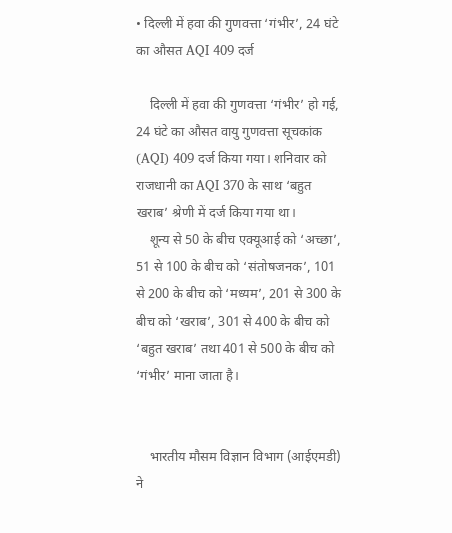• दिल्ली में हवा की गुणवत्ता ‘गंभीर’, 24 घंटे का औसत AQI 409 दर्ज

    दिल्ली में हवा की गुणवत्ता ‘गंभीर’ हो गई, 24 घंटे का औसत वायु गुणवत्ता सूचकांक (AQI) 409 दर्ज किया गया। शनिवार को राजधानी का AQI 370 के साथ ‘बहुत खराब’ श्रेणी में दर्ज किया गया था।
    शून्य से 50 के बीच एक्यूआई को ‘अच्छा’, 51 से 100 के बीच को ‘संतोषजनक’, 101 से 200 के बीच को ‘मध्यम’, 201 से 300 के बीच को ‘खराब’, 301 से 400 के बीच को ‘बहुत खराब’ तथा 401 से 500 के बीच को ‘गंभीर’ माना जाता है।


    भारतीय मौसम विज्ञान विभाग (आईएमडी) ने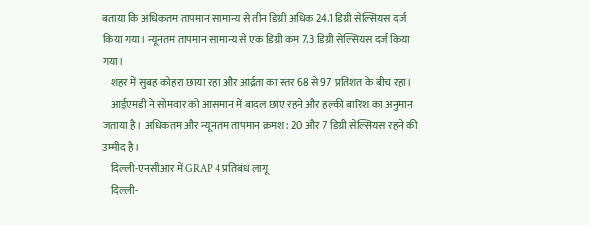बताया कि अधिकतम तापमान सामान्य से तीन डिग्री अधिक 24.1 डिग्री सेल्सियस दर्ज किया गया। न्यूनतम तापमान सामान्य से एक डिग्री कम 7.3 डिग्री सेल्सियस दर्ज किया गया।
    शहर में सुबह कोहरा छाया रहा और आर्द्रता का स्तर 68 से 97 प्रतिशत के बीच रहा।
    आईएमडी ने सोमवार को आसमान में बादल छाए रहने और हल्की बारिश का अनुमान जताया है। अधिकतम और न्यूनतम तापमान क्रमश: 20 और 7 डिग्री सेल्सियस रहने की उम्मीद है।
    दिल्ली-एनसीआर में GRAP 4 प्रतिबंध लागू
    दिल्ली-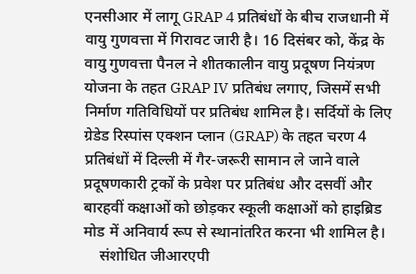एनसीआर में लागू GRAP 4 प्रतिबंधों के बीच राजधानी में वायु गुणवत्ता में गिरावट जारी है। 16 दिसंबर को, केंद्र के वायु गुणवत्ता पैनल ने शीतकालीन वायु प्रदूषण नियंत्रण योजना के तहत GRAP IV प्रतिबंध लगाए, जिसमें सभी निर्माण गतिविधियों पर प्रतिबंध शामिल है। सर्दियों के लिए ग्रेडेड रिस्पांस एक्शन प्लान (GRAP) के तहत चरण 4 प्रतिबंधों में दिल्ली में गैर-जरूरी सामान ले जाने वाले प्रदूषणकारी ट्रकों के प्रवेश पर प्रतिबंध और दसवीं और बारहवीं कक्षाओं को छोड़कर स्कूली कक्षाओं को हाइब्रिड मोड में अनिवार्य रूप से स्थानांतरित करना भी शामिल है।
    संशोधित जीआरएपी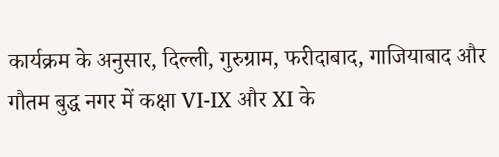कार्यक्रम के अनुसार, दिल्ली, गुरुग्राम, फरीदाबाद, गाजियाबाद और गौतम बुद्ध नगर में कक्षा VI-IX और XI के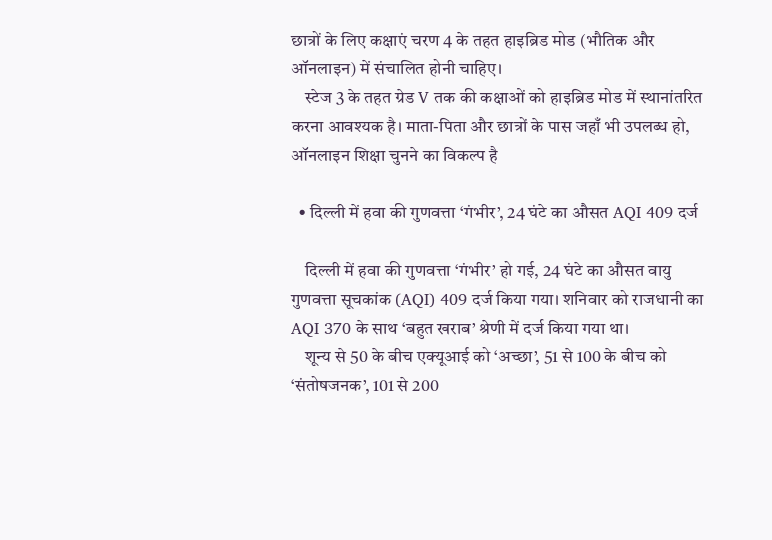छात्रों के लिए कक्षाएं चरण 4 के तहत हाइब्रिड मोड (भौतिक और ऑनलाइन) में संचालित होनी चाहिए।
    स्टेज 3 के तहत ग्रेड V तक की कक्षाओं को हाइब्रिड मोड में स्थानांतरित करना आवश्यक है। माता-पिता और छात्रों के पास जहाँ भी उपलब्ध हो, ऑनलाइन शिक्षा चुनने का विकल्प है

  • दिल्ली में हवा की गुणवत्ता ‘गंभीर’, 24 घंटे का औसत AQI 409 दर्ज

    दिल्ली में हवा की गुणवत्ता ‘गंभीर’ हो गई, 24 घंटे का औसत वायु गुणवत्ता सूचकांक (AQI) 409 दर्ज किया गया। शनिवार को राजधानी का AQI 370 के साथ ‘बहुत खराब’ श्रेणी में दर्ज किया गया था।
    शून्य से 50 के बीच एक्यूआई को ‘अच्छा’, 51 से 100 के बीच को ‘संतोषजनक’, 101 से 200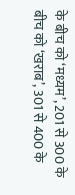के बीच को ‘मध्यम’, 201 से 300 के बीच को ‘खराब’, 301 से 400 के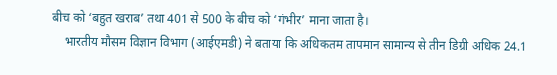बीच को ‘बहुत खराब’ तथा 401 से 500 के बीच को ‘गंभीर’ माना जाता है।
    भारतीय मौसम विज्ञान विभाग (आईएमडी) ने बताया कि अधिकतम तापमान सामान्य से तीन डिग्री अधिक 24.1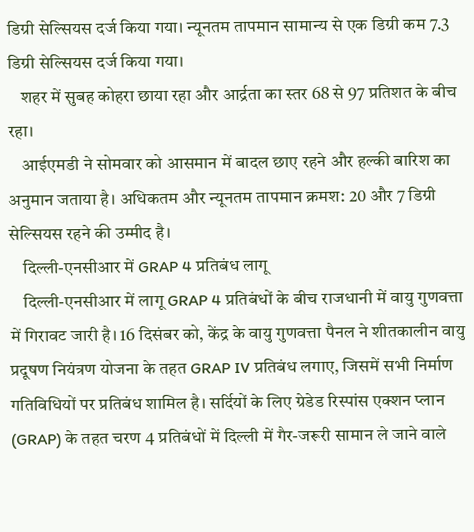डिग्री सेल्सियस दर्ज किया गया। न्यूनतम तापमान सामान्य से एक डिग्री कम 7.3 डिग्री सेल्सियस दर्ज किया गया।
    शहर में सुबह कोहरा छाया रहा और आर्द्रता का स्तर 68 से 97 प्रतिशत के बीच रहा।
    आईएमडी ने सोमवार को आसमान में बादल छाए रहने और हल्की बारिश का अनुमान जताया है। अधिकतम और न्यूनतम तापमान क्रमश: 20 और 7 डिग्री सेल्सियस रहने की उम्मीद है।
    दिल्ली-एनसीआर में GRAP 4 प्रतिबंध लागू
    दिल्ली-एनसीआर में लागू GRAP 4 प्रतिबंधों के बीच राजधानी में वायु गुणवत्ता में गिरावट जारी है। 16 दिसंबर को, केंद्र के वायु गुणवत्ता पैनल ने शीतकालीन वायु प्रदूषण नियंत्रण योजना के तहत GRAP IV प्रतिबंध लगाए, जिसमें सभी निर्माण गतिविधियों पर प्रतिबंध शामिल है। सर्दियों के लिए ग्रेडेड रिस्पांस एक्शन प्लान (GRAP) के तहत चरण 4 प्रतिबंधों में दिल्ली में गैर-जरूरी सामान ले जाने वाले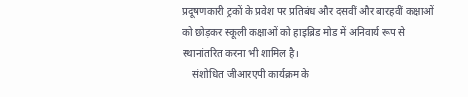प्रदूषणकारी ट्रकों के प्रवेश पर प्रतिबंध और दसवीं और बारहवीं कक्षाओं को छोड़कर स्कूली कक्षाओं को हाइब्रिड मोड में अनिवार्य रूप से स्थानांतरित करना भी शामिल है।
    संशोधित जीआरएपी कार्यक्रम के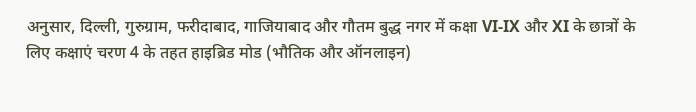अनुसार, दिल्ली, गुरुग्राम, फरीदाबाद, गाजियाबाद और गौतम बुद्ध नगर में कक्षा VI-IX और XI के छात्रों के लिए कक्षाएं चरण 4 के तहत हाइब्रिड मोड (भौतिक और ऑनलाइन)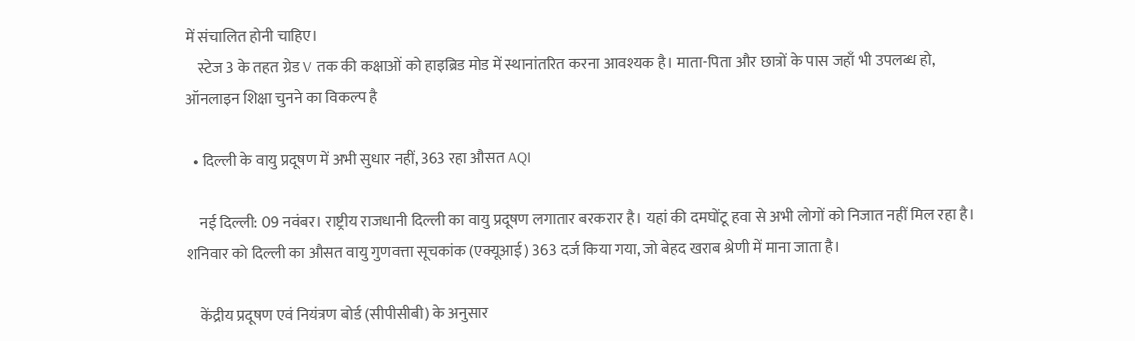में संचालित होनी चाहिए।
    स्टेज 3 के तहत ग्रेड V तक की कक्षाओं को हाइब्रिड मोड में स्थानांतरित करना आवश्यक है। माता-पिता और छात्रों के पास जहाँ भी उपलब्ध हो, ऑनलाइन शिक्षा चुनने का विकल्प है

  • दिल्ली के वायु प्रदूषण में अभी सुधार नहीं, 363 रहा औसत AQI

    नई दिल्ली: 09 नवंबर। राष्ट्रीय राजधानी दिल्ली का वायु प्रदूषण लगातार बरकरार है। यहां की दमघोंटू हवा से अभी लोगों को निजात नहीं मिल रहा है। शनिवार को दिल्ली का औसत वायु गुणवत्ता सूचकांक (एक्यूआई) 363 दर्ज किया गया, जो बेहद खराब श्रेणी में माना जाता है।

    केंद्रीय प्रदूषण एवं नियंत्रण बोर्ड (सीपीसीबी) के अनुसार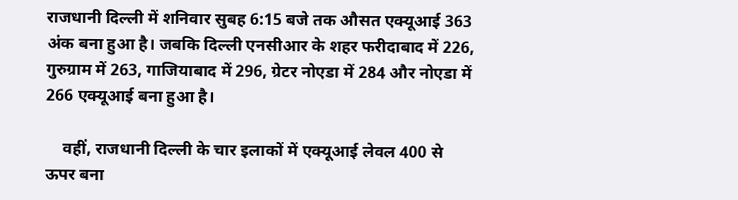राजधानी दिल्ली में शनिवार सुबह 6:15 बजे तक औसत एक्यूआई 363 अंक बना हुआ है। जबकि दिल्ली एनसीआर के शहर फरीदाबाद में 226, गुरुग्राम में 263, गाजियाबाद में 296, ग्रेटर नोएडा में 284 और नोएडा में 266 एक्यूआई बना हुआ है।

    वहीं, राजधानी दिल्ली के चार इलाकों में एक्यूआई लेवल 400 से ऊपर बना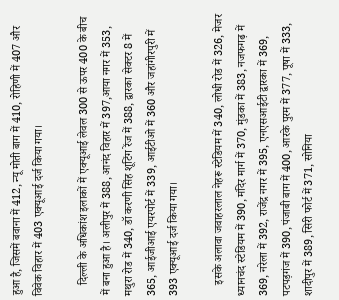हुआ है, जिसमें बवाना में 412, न्यू मोती बाग में 410, रोहिणी में 407 और विवेक विहार में 403 एक्यूआई दर्ज किया गया।

    दिल्ली के अधिकांश इलाकों में एक्यूआई लेवल 300 से ऊपर 400 के बीच में बना हुआ है। अलीपुर में 388, आनंद विहार में 397,आया नगर में 353, मथुरा रोड में 340, डॉ करणी सिंह शूटिंग रेंज में 388, द्वारका सेक्टर 8 में 365, आईजीआई एयरपोर्ट में 339, आईटीओ में 360 और जहांगीरपुरी में 393 एक्यूआई दर्ज किया गया।

    इसके अलावा जवाहरलाल नेहरू स्टेडियम में 340, लोधी रोड में 326, मेजर ध्यानचंद स्टेडियम में 390, मंदिर मार्ग में 370, मुंडका में 383, नजफगढ़ में 369, नरेला में 392, राजेंद्र नगर में 395, एनएसआईटी द्वारका में 369, पटपड़गंज में 390, पंजाबी बाग में 400, आरके पुरम में 377, पूषा में 333, शादीपुर में 389, सिरी फोर्ट में 371, सोनिया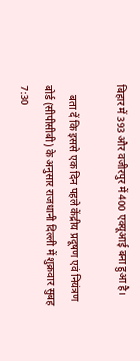बिहार में 393 और वजीरपुर में 400 एक्यूआई बना हुआ है।

    बता दें कि इससे एक दिन पहले केंद्रीय प्रदूषण एवं नियंत्रण बोर्ड (सीपीसीबी) के अनुसार राजधानी दिल्ली में शुक्रवार सुबह 7:30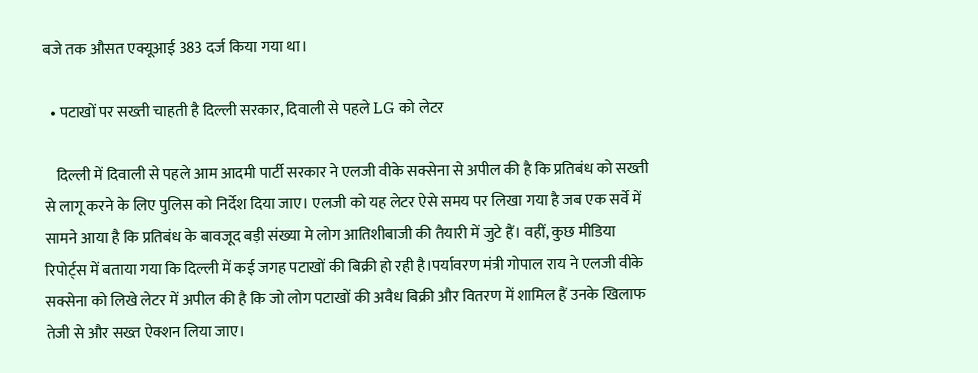बजे तक औसत एक्यूआई 383 दर्ज किया गया था।

  • पटाखों पर सख्ती चाहती है दिल्ली सरकार, दिवाली से पहले LG को लेटर

    दिल्ली में दिवाली से पहले आम आदमी पार्टी सरकार ने एलजी वीके सक्सेना से अपील की है कि प्रतिबंध को सख्ती से लागू करने के लिए पुलिस को निर्देश दिया जाए। एलजी को यह लेटर ऐसे समय पर लिखा गया है जब एक सर्वे में सामने आया है कि प्रतिबंध के बावजूद बड़ी संख्या मे लोग आतिशीबाजी की तैयारी में जुटे हैं। वहीं, कुछ मीडिया रिपोर्ट्स में बताया गया कि दिल्ली में कई जगह पटाखों की बिक्री हो रही है।पर्यावरण मंत्री गोपाल राय ने एलजी वीके सक्सेना को लिखे लेटर में अपील की है कि जो लोग पटाखों की अवैध बिक्री और वितरण में शामिल हैं उनके खिलाफ तेजी से और सख्त ऐक्शन लिया जाए।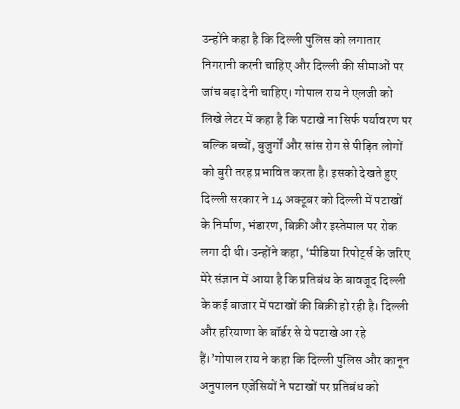उन्होंने कहा है कि दिल्ली पुलिस को लगातार निगरानी करनी चाहिए और दिल्ली की सीमाओं पर जांच बढ़ा देनी चाहिए। गोपाल राय ने एलजी को लिखे लेटर में कहा है कि पटाखे ना सिर्फ पर्यावरण पर बल्कि बच्चों, बुजुर्गों और सांस रोग से पीड़ित लोगों को बुरी तरह प्रभावित करता है। इसको देखते हुए दिल्ली सरकार ने 14 अक्टूबर को दिल्ली में पटाखों के निर्माण, भंडारण, बिक्री और इस्तेमाल पर रोक लगा दी थी। उन्होंने कहा, ‘मीडिया रिपोर्ट्स के जरिए मेरे संज्ञान में आया है कि प्रतिबंध के बावजूद दिल्ली के कई बाजार में पटाखों की बिक्री हो रही है। दिल्ली और हरियाणा के बॉर्डर से ये पटाखे आ रहे हैं।’गोपाल राय ने कहा कि दिल्ली पुलिस और कानून अनुपालन एजेंसियों ने पटाखों पर प्रतिबंध को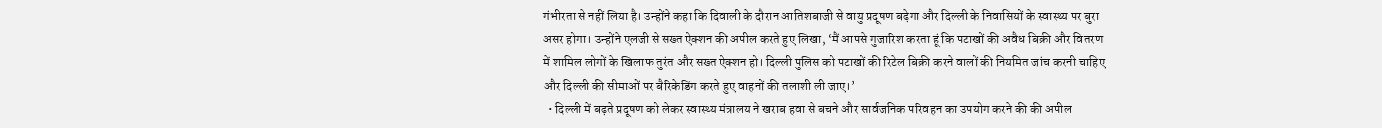गंभीरता से नहीं लिया है। उन्होंने कहा कि दिवाली के दौरान आतिशबाजी से वायु प्रदूषण बढ़ेगा और दिल्ली के निवासियों के स्वास्थ्य पर बुरा असर होगा। उन्होंने एलजी से सख्त ऐक्शन की अपील करते हुए लिखा, ‘मैं आपसे गुजारिश करता हूं कि पटाखों की अवैध बिक्री और वितरण में शामिल लोगों के खिलाफ तुरंत और सख्त ऐक्शन हो। दिल्ली पुलिस को पटाखों की रिटेल बिक्री करने वालों की नियमित जांच करनी चाहिए और दिल्ली की सीमाओं पर बैरिकेडिंग करते हुए वाहनों की तलाशी ली जाए।’
  • दिल्ली में बढ़ते प्रदूषण को लेकर स्वास्थ्य मंत्रालय ने खराब हवा से बचने और सार्वजनिक परिवहन का उपयोग करने की की अपील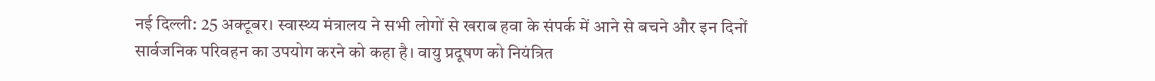नई दिल्ली: 25 अक्टूबर। स्वास्थ्य मंत्रालय ने सभी लोगों से खराब हवा के संपर्क में आने से बचने और इन दिनों सार्वजनिक परिवहन का उपयोग करने को कहा है। वायु प्रदूषण को नियंत्रित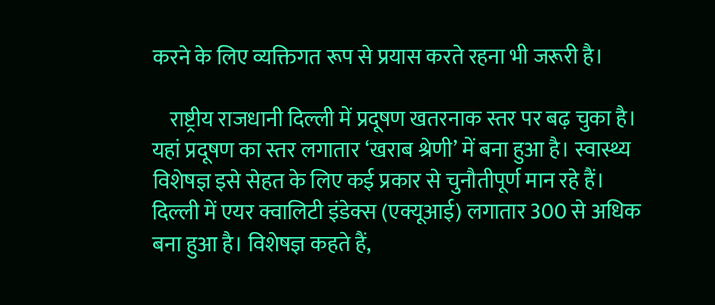करने के लिए व्यक्तिगत रूप से प्रयास करते रहना भी जरूरी है।

    राष्ट्रीय राजधानी दिल्ली में प्रदूषण खतरनाक स्तर पर बढ़ चुका है। यहां प्रदूषण का स्तर लगातार ‘खराब श्रेणी’ में बना हुआ है। स्वास्थ्य विशेषज्ञ इसे सेहत के लिए कई प्रकार से चुनौतीपूर्ण मान रहे हैं। दिल्ली में एयर क्वालिटी इंडेक्स (एक्यूआई) लगातार 300 से अधिक बना हुआ है। विशेषज्ञ कहते हैं,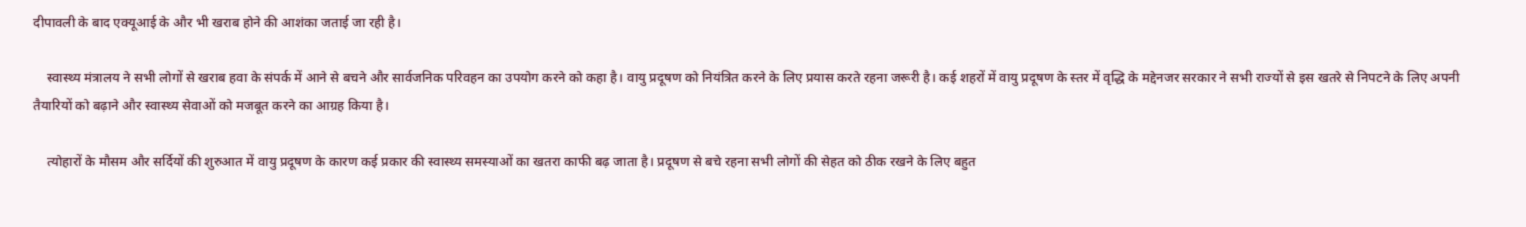दीपावली के बाद एक्यूआई के और भी खराब होने की आशंका जताई जा रही है।

    स्वास्थ्य मंत्रालय ने सभी लोगों से खराब हवा के संपर्क में आने से बचने और सार्वजनिक परिवहन का उपयोग करने को कहा है। वायु प्रदूषण को नियंत्रित करने के लिए प्रयास करते रहना जरूरी है। कई शहरों में वायु प्रदूषण के स्तर में वृद्धि के मद्देनजर सरकार ने सभी राज्यों से इस खतरे से निपटने के लिए अपनी तैयारियों को बढ़ाने और स्वास्थ्य सेवाओं को मजबूत करने का आग्रह किया है।

    त्योहारों के मौसम और सर्दियों की शुरुआत में वायु प्रदूषण के कारण कई प्रकार की स्वास्थ्य समस्याओं का खतरा काफी बढ़ जाता है। प्रदूषण से बचे रहना सभी लोगों की सेहत को ठीक रखने के लिए बहुत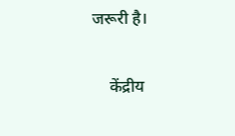जरूरी है।

    केंद्रीय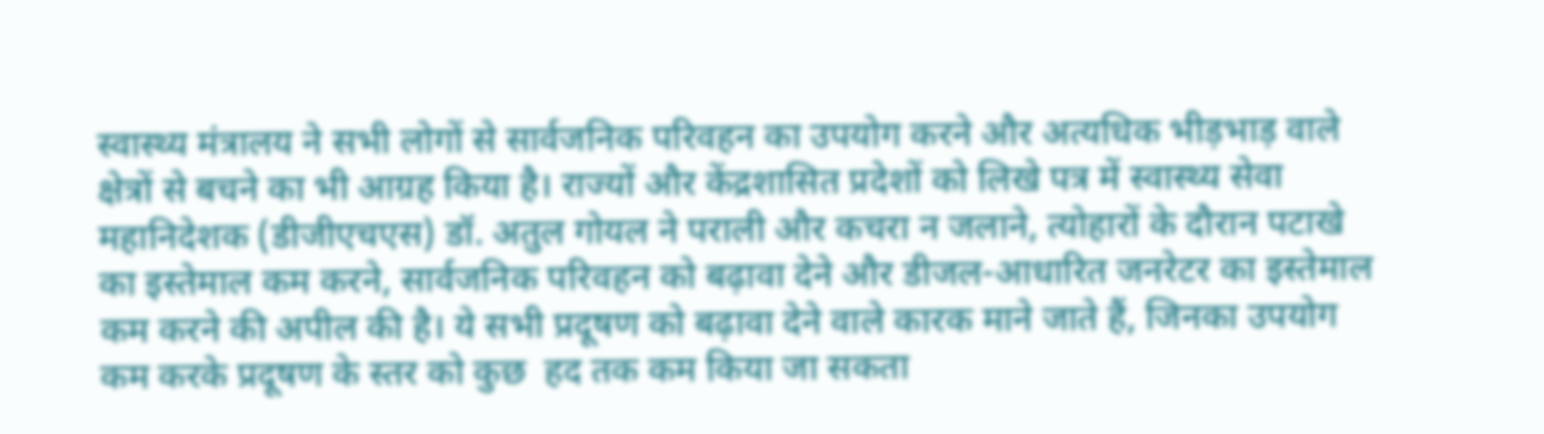स्वास्थ्य मंत्रालय ने सभी लोगों से सार्वजनिक परिवहन का उपयोग करने और अत्यधिक भीड़भाड़ वाले क्षेत्रों से बचने का भी आग्रह किया है। राज्यों और केंद्रशासित प्रदेशों को लिखे पत्र में स्वास्थ्य सेवा महानिदेशक (डीजीएचएस) डॉ. अतुल गोयल ने पराली और कचरा न जलाने, त्योहारों के दौरान पटाखे का इस्तेमाल कम करने, सार्वजनिक परिवहन को बढ़ावा देने और डीजल-आधारित जनरेटर का इस्तेमाल कम करने की अपील की है। ये सभी प्रदूषण को बढ़ावा देने वाले कारक माने जाते हैं, जिनका उपयोग कम करके प्रदूषण के स्तर को कुछ  हद तक कम किया जा सकता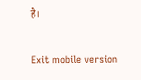है।

Exit mobile version